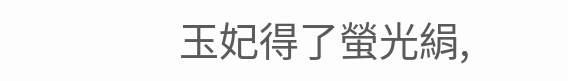玉妃得了螢光絹,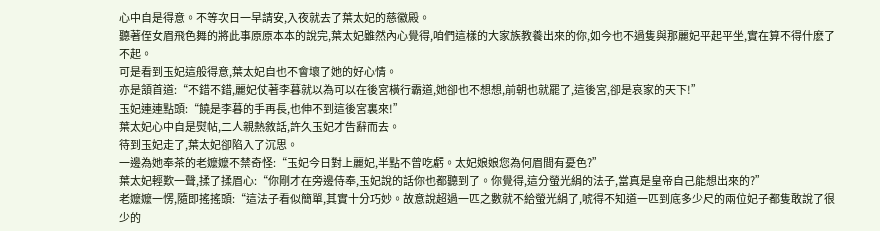心中自是得意。不等次日一早請安,入夜就去了葉太妃的慈徽殿。
聽著侄女眉飛色舞的將此事原原本本的說完,葉太妃雖然內心覺得,咱們這樣的大家族教養出來的你,如今也不過隻與那麗妃平起平坐,實在算不得什麽了不起。
可是看到玉妃這般得意,葉太妃自也不會壞了她的好心情。
亦是頷首道:“不錯不錯,麗妃仗著李暮就以為可以在後宮橫行霸道,她卻也不想想,前朝也就罷了,這後宮,卻是哀家的天下!”
玉妃連連點頭:“饒是李暮的手再長,也伸不到這後宮裏來!”
葉太妃心中自是熨帖,二人親熱敘話,許久玉妃才告辭而去。
待到玉妃走了,葉太妃卻陷入了沉思。
一邊為她奉茶的老嬤嬤不禁奇怪:“玉妃今日對上麗妃,半點不曾吃虧。太妃娘娘您為何眉間有憂色?”
葉太妃輕歎一聲,揉了揉眉心:“你剛才在旁邊侍奉,玉妃說的話你也都聽到了。你覺得,這分螢光絹的法子,當真是皇帝自己能想出來的?”
老嬤嬤一愣,隨即搖搖頭:“這法子看似簡單,其實十分巧妙。故意說超過一匹之數就不給螢光絹了,唬得不知道一匹到底多少尺的兩位妃子都隻敢說了很少的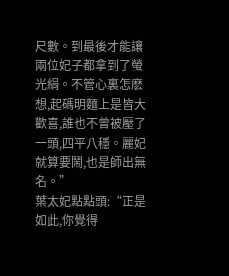尺數。到最後才能讓兩位妃子都拿到了螢光絹。不管心裏怎麽想,起碼明麵上是皆大歡喜,誰也不曾被壓了一頭,四平八穩。麗妃就算要鬧,也是師出無名。”
葉太妃點點頭:“正是如此,你覺得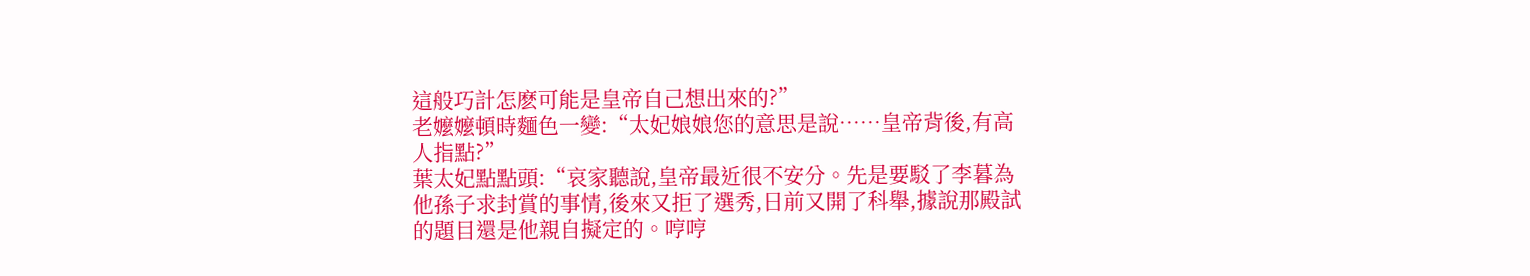這般巧計怎麽可能是皇帝自己想出來的?”
老嬤嬤頓時麵色一變:“太妃娘娘您的意思是說……皇帝背後,有高人指點?”
葉太妃點點頭:“哀家聽說,皇帝最近很不安分。先是要駁了李暮為他孫子求封賞的事情,後來又拒了選秀,日前又開了科舉,據說那殿試的題目還是他親自擬定的。哼哼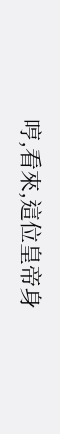哼,看來,這位皇帝身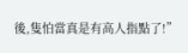後,隻怕當真是有高人指點了!”